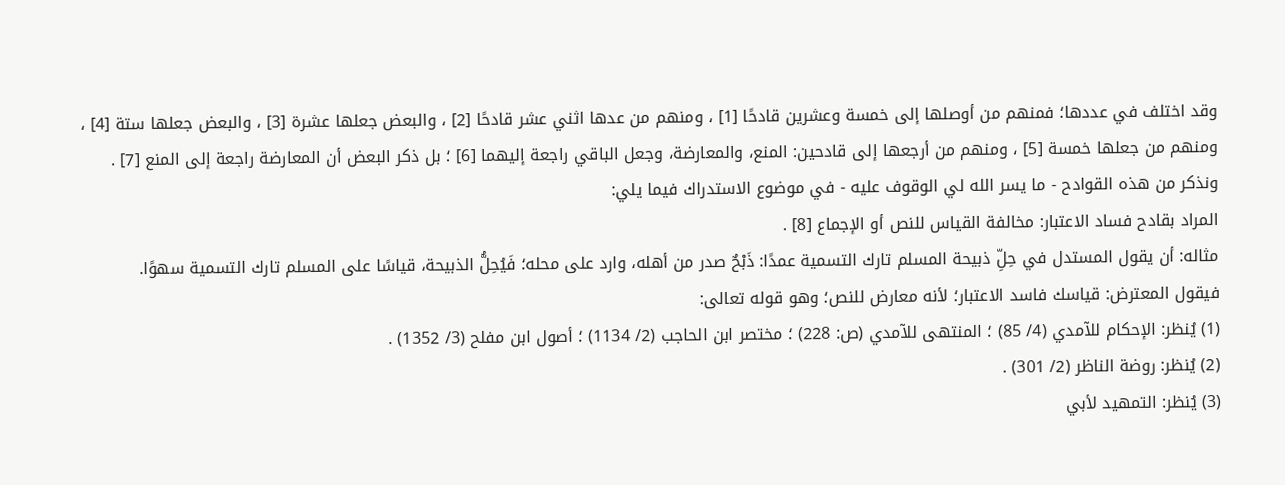وقد اختلف في عددها؛ فمنهم من أوصلها إلى خمسة وعشرين قادحًا [1] ، ومنهم من عدها اثني عشر قادحًا [2] ، والبعض جعلها عشرة [3] ، والبعض جعلها ستة [4] ، ومنهم من جعلها خمسة [5] ، ومنهم من أرجعها إلى قادحين: المنع، والمعارضة، وجعل الباقي راجعة إليهما [6] ؛ بل ذكر البعض أن المعارضة راجعة إلى المنع [7] .
ونذكر من هذه القوادح - ما يسر الله لي الوقوف عليه - في موضوع الاستدراك فيما يلي:
المراد بقادح فساد الاعتبار: مخالفة القياس للنص أو الإجماع [8] .
مثاله: أن يقول المستدل في حِلِّ ذبيحة المسلم تارك التسمية عمدًا: ذَبْحٌ صدر من أهله، وارد على محله؛ فَيُحِلُّ الذبيحة، قياسًا على المسلم تارك التسمية سهوًا.
فيقول المعترض: قياسك فاسد الاعتبار؛ لأنه معارض للنص؛ وهو قوله تعالى:
(1) يُنظر: الإحكام للآمدي (4/ 85) ؛ المنتهى للآمدي (ص: 228) ؛ مختصر ابن الحاجب (2/ 1134) ؛ أصول ابن مفلح (3/ 1352) .
(2) يُنظر: روضة الناظر (2/ 301) .
(3) يُنظر: التمهيد لأبي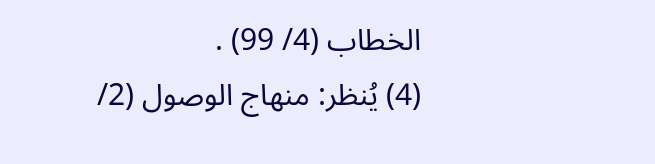الخطاب (4/ 99) .
(4) يُنظر: منهاج الوصول (2/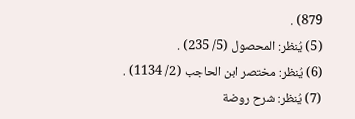879) .
(5) يُنظر: المحصول (5/ 235) .
(6) يُنظر: مختصر ابن الحاجب (2/ 1134) .
(7) يُنظر: شرح روضة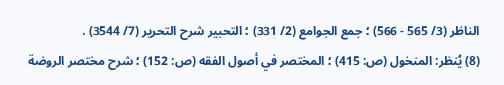الناظر (3/ 565 - 566) ؛ جمع الجوامع (2/ 331) ؛ التحبير شرح التحرير (7/ 3544) .
(8) يُنظر: المنخول (ص: 415) ؛ المختصر في أصول الفقه (ص: 152) ؛ شرح مختصر الروضة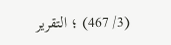(3/ 467) ؛ التقرير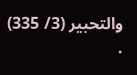والتحبير (3/ 335) .